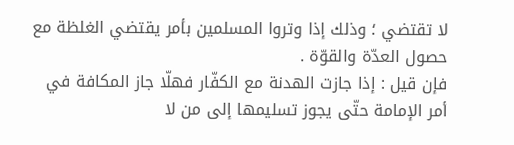لا تقتضي ؛ وذلك إذا وتروا المسلمين بأمر يقتضي الغلظة مع حصول العدّة والقوّة .
فإن قيل : إذا جازت الهدنة مع الكفّار فهلّا جاز المكافة في أمر الإمامة حتّى يجوز تسليمها إلى من لا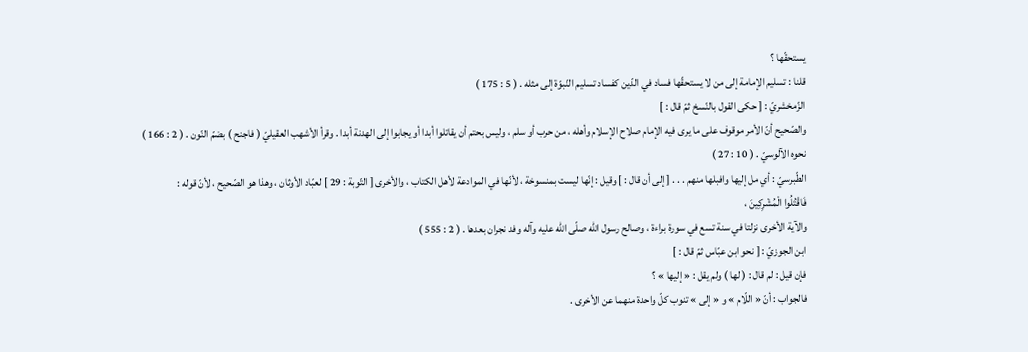يستحقّها ؟
قلنا : تسليم الإمامة إلى من لا يستحقّها فساد في الدّين كفساد تسليم النّبوّة إلى مثله . ( 5 : 175 )
الزّمخشريّ : [ حكى القول بالنّسخ ثمّ قال : ]
والصّحيح أنّ الأمر موقوف على ما يرى فيه الإمام صلاح الإسلام وأهله ، من حرب أو سلم ، وليس بحتم أن يقاتلوا أبدا أو يجابوا إلى الهدنة أبدا . وقرأ الأشهب العقيليّ ( فاجنح ) بضمّ النّون . ( 2 : 166 )
نحوه الآلوسيّ . ( 10 : 27 )
الطّبرسيّ : أي مل إليها وافبلها منهم . . . [ إلى أن قال : ] وقيل : إنّها ليست بمنسوخة ، لأنّها في الموادعة لأهل الكتاب ، والأخرى [ التّوبة : 29 ] لعبّاد الأوثان ، وهذا هو الصّحيح ، لأنّ قوله :
فَاقْتُلُوا الْمُشْرِكِينَ ،
والآية الأخرى نزلتا في سنة تسع في سورة براءة ، وصالح رسول اللّه صلّى اللّه عليه وآله وفد نجران بعدها . ( 2 : 555 )
ابن الجوزيّ : [ نحو ابن عبّاس ثمّ قال : ]
فإن قيل : لم قال : ( لها ) ولم يقل : « إليها » ؟
فالجواب : أنّ « اللّام » و « إلى » تنوب كلّ واحدة منهما عن الأخرى .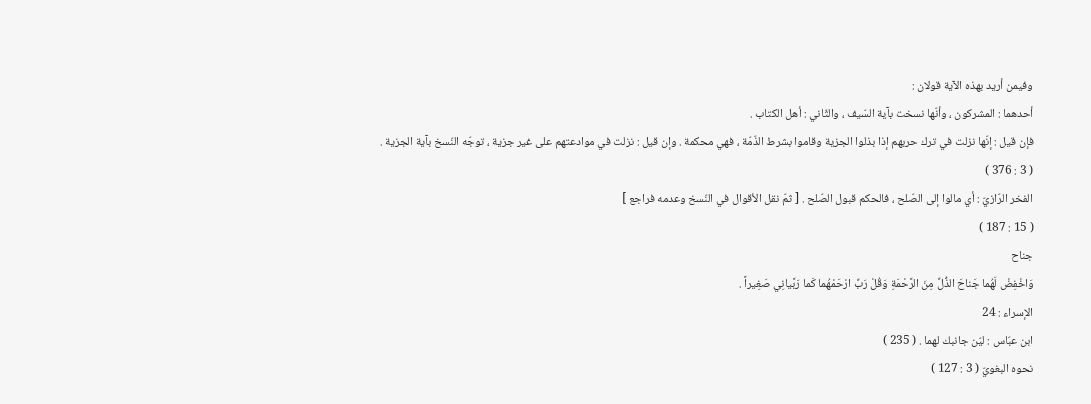وفيمن أريد بهذه الآية قولان :
أحدهما : المشركون ، وأنّها نسخت بآية السّيف ، والثّاني : أهل الكتاب .
فإن قيل : إنّها نزلت في ترك حربهم إذا بذلوا الجزية وقاموا بشرط الذّمّة ، فهي محكمة . وإن قيل : نزلت في موادعتهم على غير جزية ، توجّه النّسخ بآية الجزية .
( 3 : 376 )
الفخر الرّازيّ : أي مالوا إلى الصّلح ، فالحكم قبول الصّلح . [ ثمّ نقل الأقوال في النّسخ وعدمه فراجع ]
( 15 : 187 )
جناح
وَاخْفِضْ لَهُما جَناحَ الذُّلِّ مِنَ الرَّحْمَةِ وَقُلْ رَبِّ ارْحَمْهُما كَما رَبَّيانِي صَغِيراً .
الإسراء : 24
ابن عبّاس : ليّن جانبك لهما . ( 235 )
نحوه البغويّ ( 3 : 127 )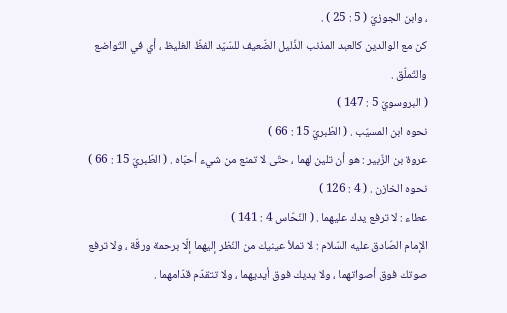، وابن الجوزيّ ( 5 : 25 ) .
كن مع الوالدين كالعبد المذنب الذّليل الضّعيف للسّيّد الفظّ الغليظ ، أي في التّواضع والتّملّق .
( البروسويّ 5 : 147 )
نحوه ابن المسيّب . ( الطّبريّ 15 : 66 )
عروة بن الزّبير : هو أن تلين لهما ، حتّى لا تمنع من شيء أحبّاه . ( الطّبريّ 15 : 66 )
نحوه الخازن . ( 4 : 126 )
عطاء : لا ترفع يدك عليهما . ( النّحّاس 4 : 141 )
الإمام الصّادق عليه السّلام : لا تملأ عينيك من النّظر إليهما إلّا برحمة ورقّة ، ولا ترفع صوتك فوق أصواتهما ، ولا يديك فوق أيديهما ، ولا تتقدّم قدّامهما .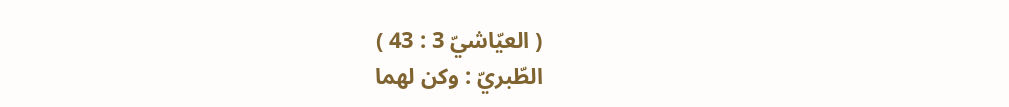( العيّاشيّ 3 : 43 )
الطّبريّ : وكن لهما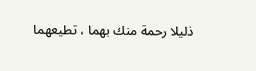ذليلا رحمة منك بهما ، تطيعهما